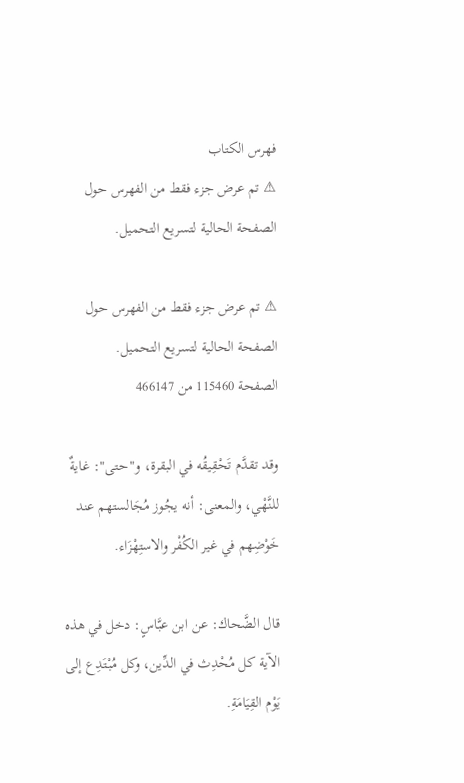فهرس الكتاب
⚠ تم عرض جزء فقط من الفهرس حول الصفحة الحالية لتسريع التحميل.

⚠ تم عرض جزء فقط من الفهرس حول الصفحة الحالية لتسريع التحميل.
الصفحة 115460 من 466147

وقد تقدَّم تَحْقِيقُه في البقرة، و"حتى": غايةٌ للنَّهْي، والمعنى: أنه يجُوز مُجَالستهم عند خَوْضِهم في غير الكُفْر والاستِهْزَاء.

قال الضَّحاك: عن ابن عبَّاسٍ: دخل في هذه الآية كل مُحْدِث في الدِّين، وكل مُبْتَدِع إلى يَوْم القِيَامَةِ.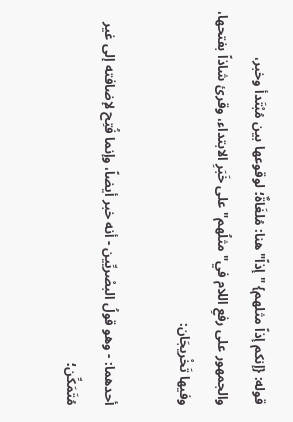قوله: {إنكم إذاً مثلهم} "إذاً"هنا: مُلغَاةٌ؛ لوقوعها بين مُبْتَدأ وخبر، والجمهور على رفعِ اللام في"مثلُهم"على خَبَرِ الابتداء، وقرئ شاذاً بفتحها، وفيها تَخْريجَان:

أحدهما: - وهو قولُ البصْريِّين - أنه خبر أيضاً، وإنما فُتِح لإضافته إلى غير مُتَمَكِّن؛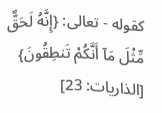كقوله - تعالى: {إِنَّهُ لَحَقٌّ مِّثْلَ مَآ أَنَّكُمْ تَنطِقُونَ} [الذاريات: 23]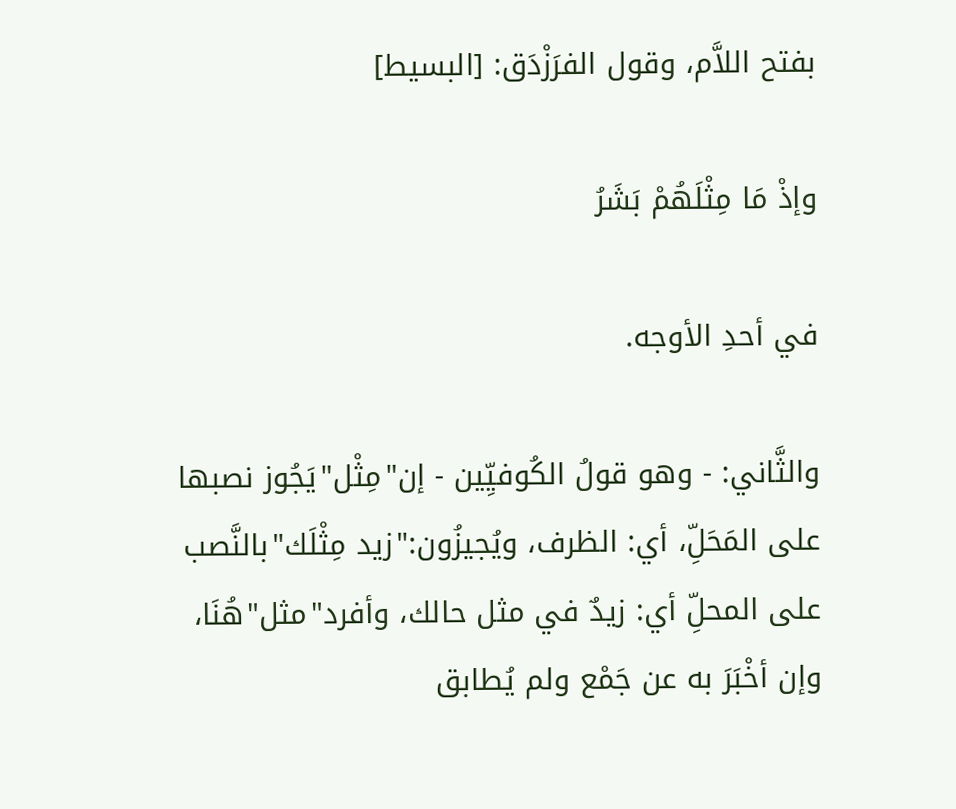بفتح اللاَّم، وقول الفرَزْدَق: [البسيط]

وإذْ مَا مِثْلَهُمْ بَشَرُ

في أحدِ الأوجه.

والثَّاني: - وهو قولُ الكُوفيِّين - إن"مِثْل"يَجُوز نصبها على المَحَلِّ، أي: الظرف، ويُجيزُون:"زيد مِثْلَك"بالنَّصب على المحلِّ أي: زيدٌ في مثل حالك، وأفرد"مثل"هُنَا، وإن أخْبَرَ به عن جَمْع ولم يُطابق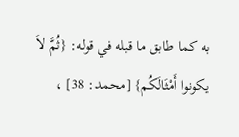به كما طابق ما قبله في قوله: {ثُمَّ لاَ يكونوا أَمْثَالَكُم} [محمد: 38] ،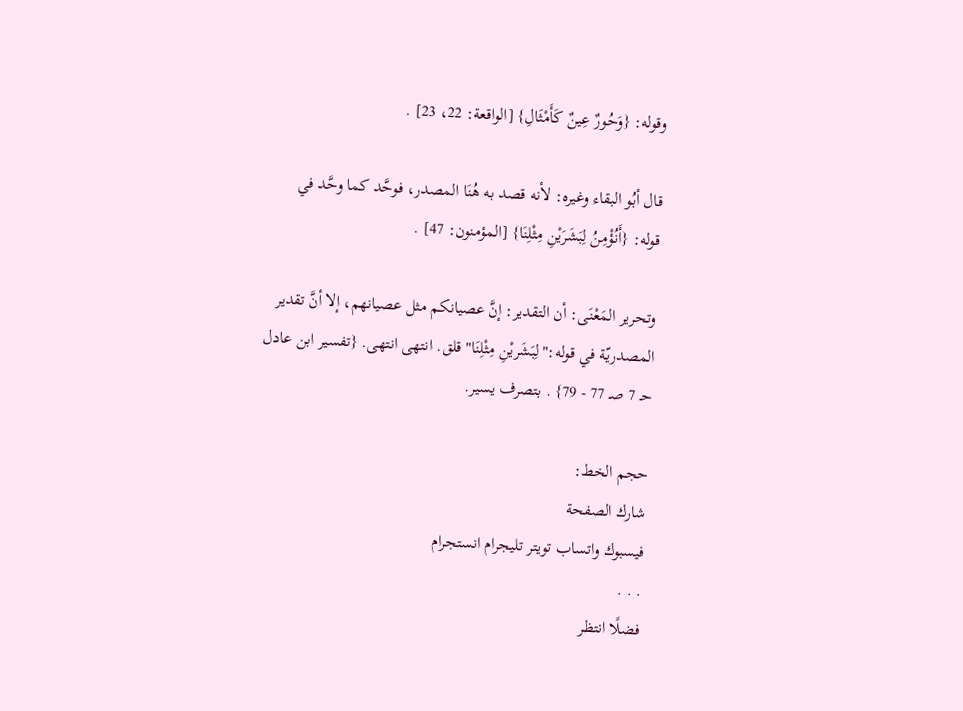وقوله: {وَحُورٌ عِينٌ كَأَمْثَالِ} [الواقعة: 22، 23] .

قال أبُو البقاء وغيره: لأنه قصد به هُنَا المصدر، فوحَّد كما وحَّد في قوله: {أَنُؤْمِنُ لِبَشَرَيْنِ مِثْلِنَا} [المؤمنون: 47] .

وتحرير المَعْنَى: أن التقدير: إنَّ عصيانكم مثل عصيانهم، إلا أنَّ تقدير المصدريّة في قوله:"لِبَشَريْنِ مِثْلِنَا"قلق. انتهى انتهى. {تفسير ابن عادل حـ 7 صـ 77 - 79} . بتصرف يسير.

حجم الخط:
شارك الصفحة
فيسبوك واتساب تويتر تليجرام انستجرام
. . .
فضلًا انتظر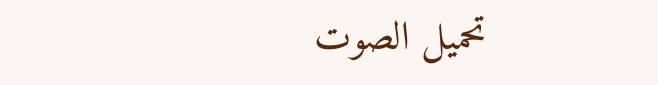تحميل الصوت